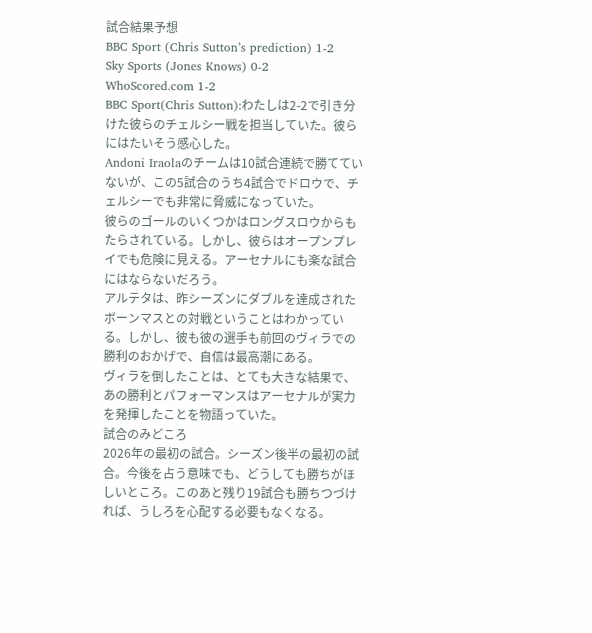試合結果予想
BBC Sport (Chris Sutton’s prediction) 1-2
Sky Sports (Jones Knows) 0-2
WhoScored.com 1-2
BBC Sport(Chris Sutton):わたしは2-2で引き分けた彼らのチェルシー戦を担当していた。彼らにはたいそう感心した。
Andoni Iraolaのチームは10試合連続で勝てていないが、この5試合のうち4試合でドロウで、チェルシーでも非常に脅威になっていた。
彼らのゴールのいくつかはロングスロウからもたらされている。しかし、彼らはオープンプレイでも危険に見える。アーセナルにも楽な試合にはならないだろう。
アルテタは、昨シーズンにダブルを達成されたボーンマスとの対戦ということはわかっている。しかし、彼も彼の選手も前回のヴィラでの勝利のおかげで、自信は最高潮にある。
ヴィラを倒したことは、とても大きな結果で、あの勝利とパフォーマンスはアーセナルが実力を発揮したことを物語っていた。
試合のみどころ
2026年の最初の試合。シーズン後半の最初の試合。今後を占う意味でも、どうしても勝ちがほしいところ。このあと残り19試合も勝ちつづければ、うしろを心配する必要もなくなる。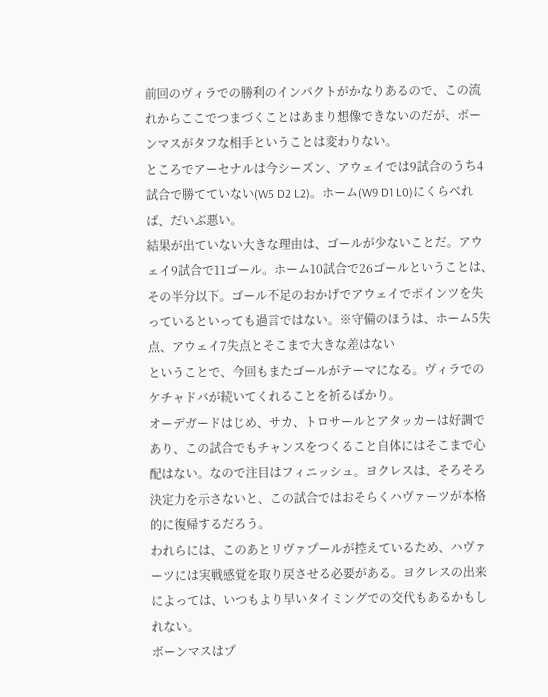前回のヴィラでの勝利のインパクトがかなりあるので、この流れからここでつまづくことはあまり想像できないのだが、ボーンマスがタフな相手ということは変わりない。
ところでアーセナルは今シーズン、アウェイでは9試合のうち4試合で勝てていない(W5 D2 L2)。ホーム(W9 D1 L0)にくらべれば、だいぶ悪い。
結果が出ていない大きな理由は、ゴールが少ないことだ。アウェイ9試合で11ゴール。ホーム10試合で26ゴールということは、その半分以下。ゴール不足のおかげでアウェイでポインツを失っているといっても過言ではない。※守備のほうは、ホーム5失点、アウェイ7失点とそこまで大きな差はない
ということで、今回もまたゴールがテーマになる。ヴィラでのケチャドバが続いてくれることを祈るばかり。
オーデガードはじめ、サカ、トロサールとアタッカーは好調であり、この試合でもチャンスをつくること自体にはそこまで心配はない。なので注目はフィニッシュ。ヨクレスは、そろそろ決定力を示さないと、この試合ではおそらくハヴァーツが本格的に復帰するだろう。
われらには、このあとリヴァプールが控えているため、ハヴァーツには実戦感覚を取り戻させる必要がある。ヨクレスの出来によっては、いつもより早いタイミングでの交代もあるかもしれない。
ボーンマスはプ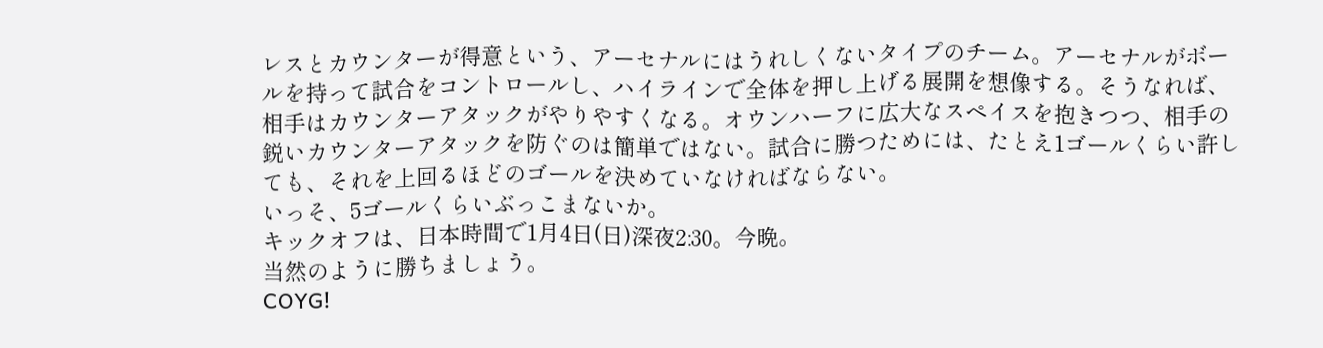レスとカウンターが得意という、アーセナルにはうれしくないタイプのチーム。アーセナルがボールを持って試合をコントロールし、ハイラインで全体を押し上げる展開を想像する。そうなれば、相手はカウンターアタックがやりやすくなる。オウンハーフに広大なスペイスを抱きつつ、相手の鋭いカウンターアタックを防ぐのは簡単ではない。試合に勝つためには、たとえ1ゴールくらい許しても、それを上回るほどのゴールを決めていなければならない。
いっそ、5ゴールくらいぶっこまないか。
キックオフは、日本時間で1月4日(日)深夜2:30。今晩。
当然のように勝ちましょう。
COYG!